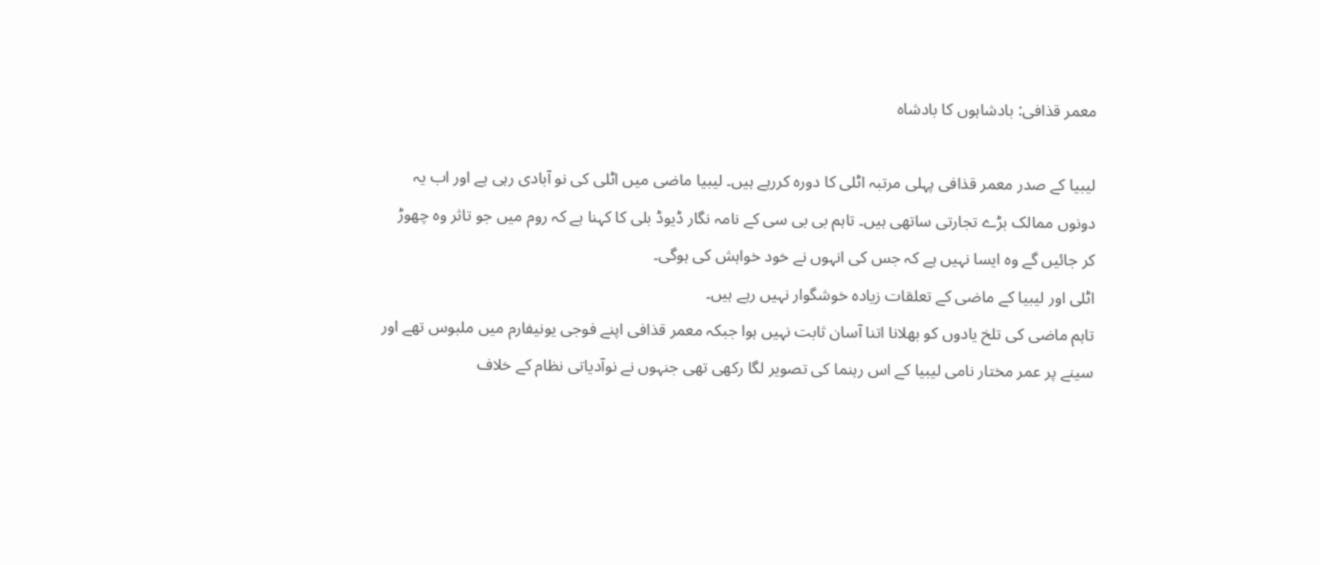معمر قذافی: بادشاہوں کا بادشاہ

لیبیا کے صدر معمر قذافی پہلی مرتبہ اٹلی کا دورہ کررہے ہیں۔ لیبیا ماضی میں اٹلی کی نو آبادی رہی ہے اور اب یہ دونوں ممالک بڑے تجارتی ساتھی ہیں۔ تاہم بی بی سی کے نامہ نگار ڈیوڈ بلی کا کہنا ہے کہ روم میں جو تاثر وہ چھوڑ کر جائیں گے وہ ایسا نہیں ہے کہ جس کی انہوں نے خود خواہش کی ہوگی۔
اٹلی اور لیبیا کے ماضی کے تعلقات زیادہ خوشگوار نہیں رہے ہیں۔
تاہم ماضی کی تلخ یادوں کو بھلانا اتنا آسان ثابت نہیں ہوا جبکہ معمر قذافی اپنے فوجی یونیفارم میں ملبوس تھے اور سینے پر عمر مختار نامی لیبیا کے اس رہنما کی تصویر لگا رکھی تھی جنہوں نے نوآدیاتی نظام کے خلاف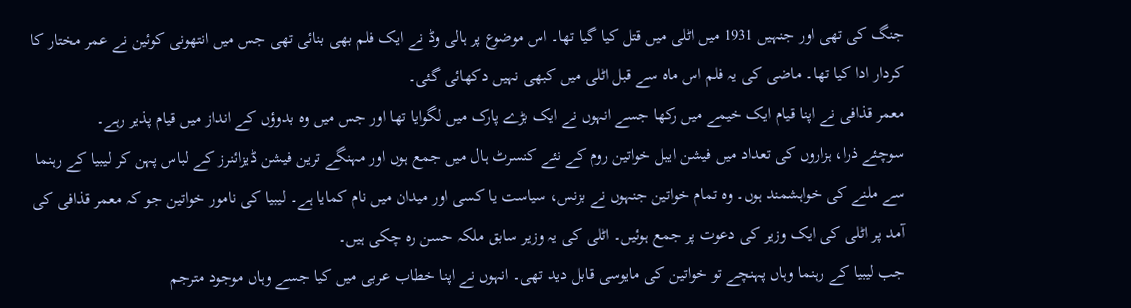جنگ کی تھی اور جنہیں 1931 میں اٹلی میں قتل کیا گیا تھا۔ اس موضوع پر ہالی وڈ نے ایک فلم بھی بنائی تھی جس میں انتھونی کوئین نے عمر مختار کا کردار ادا کیا تھا۔ ماضی کی یہ فلم اس ماہ سے قبل اٹلی میں کبھی نہیں دکھائی گئی۔
معمر قذافی نے اپنا قیام ایک خیمے میں رکھا جسے انہوں نے ایک بڑے پارک میں لگوایا تھا اور جس میں وہ بدوؤں کے انداز میں قیام پذیر رہے۔
سوچئے ذرا، ہزاروں کی تعداد میں فیشن ایبل خواتین روم کے نئے کنسرٹ ہال میں جمع ہوں اور مہنگے ترین فیشن ڈیزائنرز کے لباس پہن کر لیبیا کے رہنما سے ملنے کی خواہشمند ہوں۔ وہ تمام خواتین جنہوں نے بزنس، سیاست یا کسی اور میدان میں نام کمایا ہے۔ لیبیا کی نامور خواتین جو کہ معمر قذافی کی آمد پر اٹلی کی ایک وزیر کی دعوت پر جمع ہوئیں۔ اٹلی کی یہ وزیر سابق ملکہ حسن رہ چکی ہیں۔
جب لیبیا کے رہنما وہاں پہنچے تو خواتین کی مایوسی قابل دید تھی۔ انہوں نے اپنا خطاب عربی میں کیا جسے وہاں موجود مترجم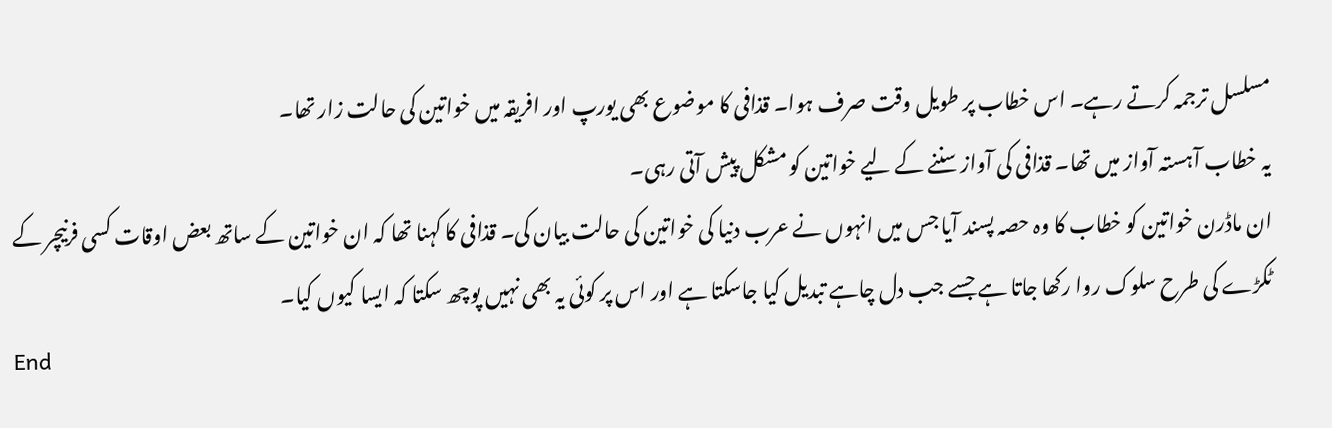مسلسل ترجمہ کرتے رہے۔ اس خطاب پر طویل وقت صرف ہوا۔ قذافی کا موضوع بھی یورپ اور افریقہ میں خواتین کی حالت زار تھا۔
یہ خطاب آہستہ آواز میں تھا۔ قذافی کی آواز سننے کے لیے خواتین کو مشکل پیش آتی رہی۔
ان ماڈرن خواتین کو خطاب کا وہ حصہ پسند آیا جس میں انہوں نے عرب دنیا کی خواتین کی حالت بیان کی۔ قذافی کا کہنا تھا کہ ان خواتین کے ساتھ بعض اوقات کسی فرنیچر کے ٹکڑے کی طرح سلوک روا رکھا جاتا ہے جسے جب دل چاہے تبدیل کیا جاسکتا ہے اور اس پر کوئی یہ بھی نہیں پوچھ سکتا کہ ایسا کیوں کیا۔
End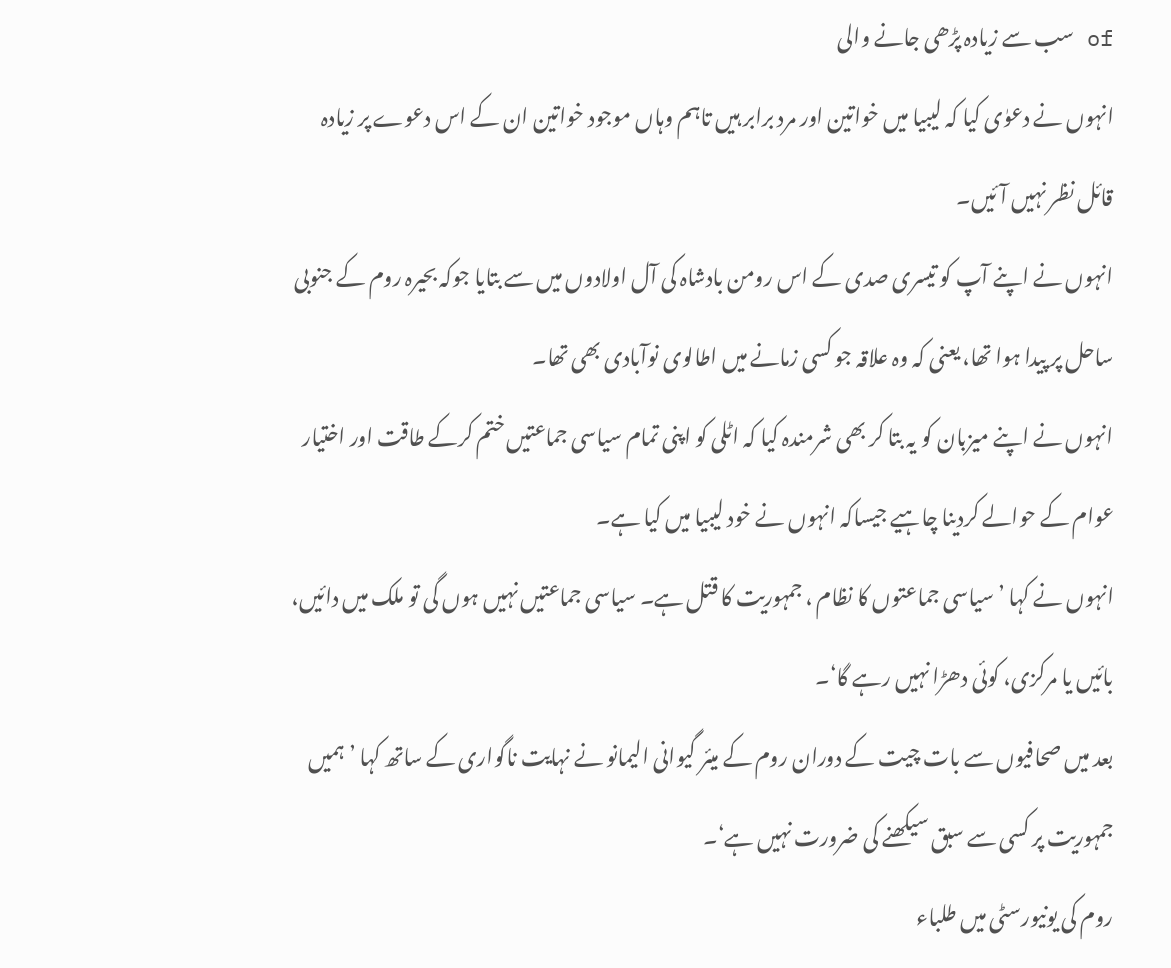of سب سے زیادہ پڑھی جانے والی
انہوں نے دعوٰی کیا کہ لیبیا میں خواتین اور مرد برابر ہیں تاہم وہاں موجود خواتین ان کے اس دعوے پر زیادہ قائل نظر نہیں آئیں۔
انہوں نے اپنے آپ کو تیسری صدی کے اس رومن بادشاہ کی آل اولادوں میں سے بتایا جوکہ بحیرہ روم کے جنوبی ساحل پر پیدا ہوا تھا، یعنی کہ وہ علاقہ جو کسی زمانے میں اطالوی نوآبادی بھی تھا۔
انہوں نے اپنے میزبان کو یہ بتا کر بھی شرمندہ کیا کہ اٹلی کو اپنی تمام سیاسی جماعتیں ختم کرکے طاقت اور اختیار عوام کے حوالے کردینا چاہیے جیساکہ انہوں نے خود لیبیا میں کیا ہے۔
انہوں نے کہا ’سیاسی جماعتوں کا نظام ، جمہوریت کا قتل ہے۔ سیاسی جماعتیں نہیں ہوں گی تو ملک میں دائیں، بائیں یا مرکزی، کوئی دھڑا نہیں رہے گا‘۔
بعد میں صحافیوں سے بات چیت کے دوران روم کے میئر گیوانی الیمانو نے نہایت ناگواری کے ساتھ کہا ’ہمیں جمہوریت پر کسی سے سبق سیکھنے کی ضرورت نہیں ہے‘۔
روم کی یونیورسٹی میں طلباء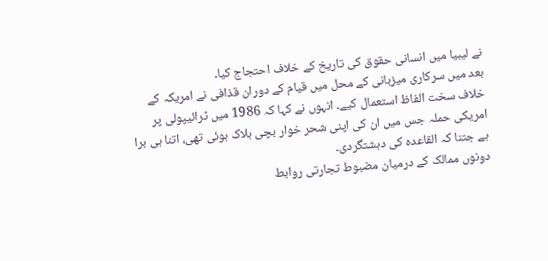نے لیبیا میں انسانی حقوق کی تاریخ کے خلاف احتجاج کیا۔
بعد میں سرکاری میزبانی کے محل میں قیام کے دوران قذافی نے امریکہ کے خلاف سخت الفاظ استعمال کیے۔ انہوں نے کہا کہ 1986 میں ٹرائیپولی پر امریکی حملہ جس میں ان کی اپنی شحر خوار بچی ہلاک ہوئی تھی، اتنا ہی برا ہے جتنا کہ القاعدہ کی دہشتگردی۔
دونوں ممالک کے درمیان مضبوط تجارتی روابط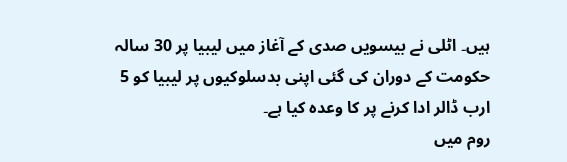ہیں۔ اٹلی نے بیسویں صدی کے آغاز میں لیبیا پر 30 سالہ حکومت کے دوران کی گئی اپنی بدسلوکیوں پر لیبیا کو 5 ارب ڈالر ادا کرنے پر کا وعدہ کیا ہے۔
روم میں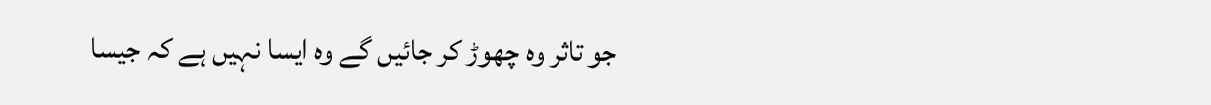جو تاثر وہ چھوڑ کر جائیں گے وہ ایسا نہیں ہے کہ جیسا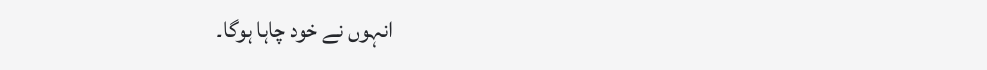انہوں نے خود چاہا ہوگا۔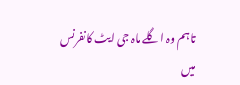تاہم وہ اگلے ماہ جی ایٹ کانفرنس میں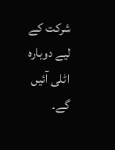شرکت کے لیے دوبارہ اٹلی آئیں گے۔